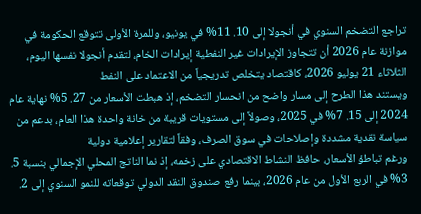تراجع التضخم السنوي في أنجولا إلى 10. 11% في يونيو، وللمرة الأولى تتوقع الحكومة في موازنة عام 2026 أن تتجاوز الإيرادات غير النفطية إيرادات الخام، لتقدم أنجولا نفسها اليوم، الثلاثاء 21 يوليو 2026، كاقتصاد يتخلص تدريجياً من الاعتماد على النفط
ويستند هذا الطرح إلى مسار واضح من انحسار التضخم، إذ هبطت الأسعار من 27. 5% نهاية عام 2024 إلى 15. 7% في 2025، وصولاً إلى مستويات قريبة من خانة واحدة هذا العام، بدعم من سياسة نقدية مشددة وإصلاحات في سوق الصرف، وفقاً لتقارير إعلامية دولية
ورغم تباطؤ الأسعار، حافظ النشاط الاقتصادي على زخمه، إذ نما الناتج المحلي الإجمالي بنسبة 5. 3% في الربع الأول من عام 2026، بينما رفع صندوق النقد الدولي توقعاته للنمو السنوي إلى 2.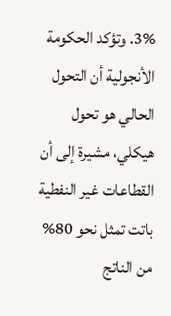3%. وتؤكد الحكومة الأنجولية أن التحول الحالي هو تحول هيكلي، مشيرة إلى أن القطاعات غير النفطية باتت تمثل نحو 80% من الناتج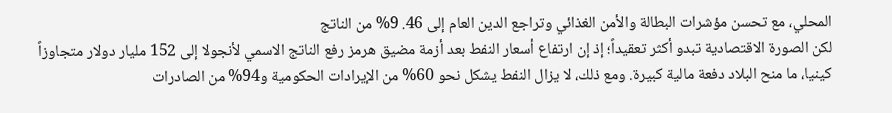المحلي، مع تحسن مؤشرات البطالة والأمن الغذائي وتراجع الدين العام إلى 46. 9% من الناتج
لكن الصورة الاقتصادية تبدو أكثر تعقيداً؛ إذ إن ارتفاع أسعار النفط بعد أزمة مضيق هرمز رفع الناتج الاسمي لأنجولا إلى 152 مليار دولار متجاوزاً كينيا، ما منح البلاد دفعة مالية كبيرة. ومع ذلك، لا يزال النفط يشكل نحو 60% من الإيرادات الحكومية و94% من الصادرات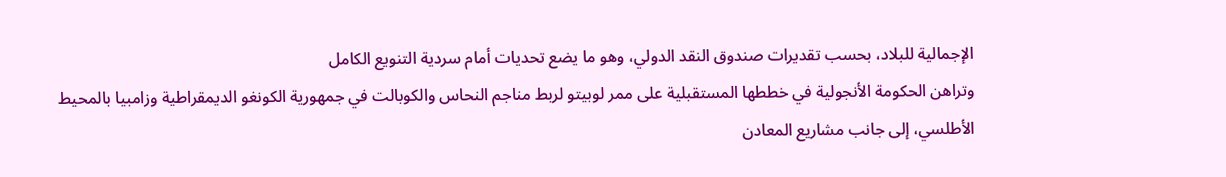الإجمالية للبلاد، بحسب تقديرات صندوق النقد الدولي، وهو ما يضع تحديات أمام سردية التنويع الكامل
وتراهن الحكومة الأنجولية في خططها المستقبلية على ممر لوبيتو لربط مناجم النحاس والكوبالت في جمهورية الكونغو الديمقراطية وزامبيا بالمحيط الأطلسي، إلى جانب مشاريع المعادن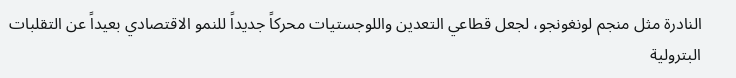النادرة مثل منجم لونغونجو، لجعل قطاعي التعدين واللوجستيات محركاً جديداً للنمو الاقتصادي بعيداً عن التقلبات البترولية